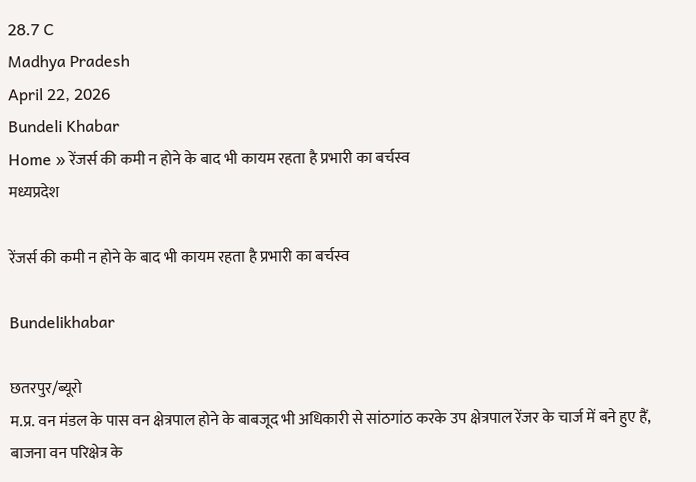28.7 C
Madhya Pradesh
April 22, 2026
Bundeli Khabar
Home » रेंजर्स की कमी न होने के बाद भी कायम रहता है प्रभारी का बर्चस्व
मध्यप्रदेश

रेंजर्स की कमी न होने के बाद भी कायम रहता है प्रभारी का बर्चस्व

Bundelikhabar

छतरपुर/ब्यूरो
म.प्र. वन मंडल के पास वन क्षेत्रपाल होने के बाबजूद भी अधिकारी से सांठगांठ करके उप क्षेत्रपाल रेंजर के चार्ज में बने हुए हैं, बाजना वन परिक्षेत्र के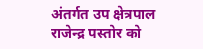अंतर्गत उप क्षेत्रपाल राजेन्द्र पस्तोर को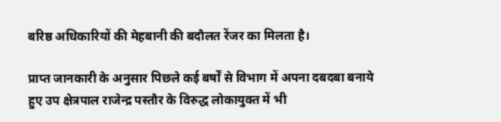बरिष्ठ अधिकारियों की मेहबानी की बदौलत रेंजर का मिलता है।

प्राप्त जानकारी के अनुसार पिछले कई बर्षों से विभाग में अपना दबदबा बनाये हुए उप क्षेत्रपाल राजेन्द्र पस्तौर के विरुद्ध लोकायुक्त में भी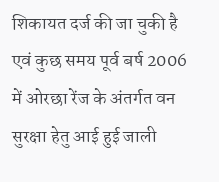शिकायत दर्ज की जा चुकी है एवं कुछ समय पूर्व बर्ष 2006 में ओरछा रेंज के अंतर्गत वन सुरक्षा हेतु आई हुई जाली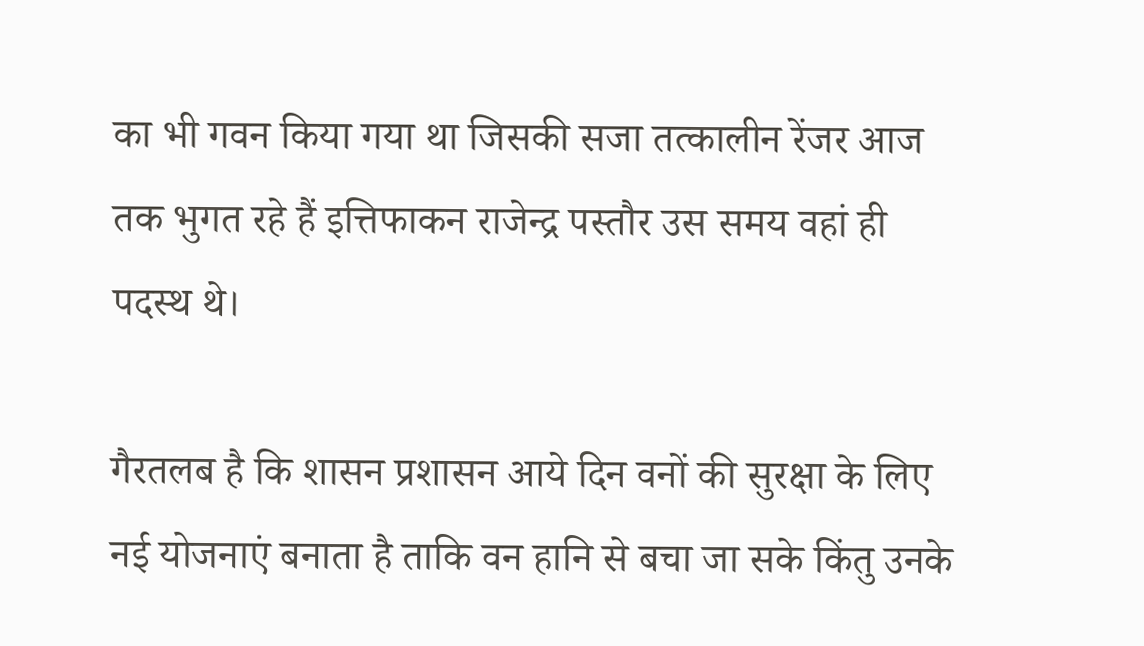का भी गवन किया गया था जिसकी सजा तत्कालीन रेंजर आज तक भुगत रहे हैं इत्तिफाकन राजेन्द्र पस्तौर उस समय वहां ही पदस्थ थे।

गैरतलब है कि शासन प्रशासन आये दिन वनों की सुरक्षा के लिए नई योजनाएं बनाता है ताकि वन हानि से बचा जा सके किंतु उनके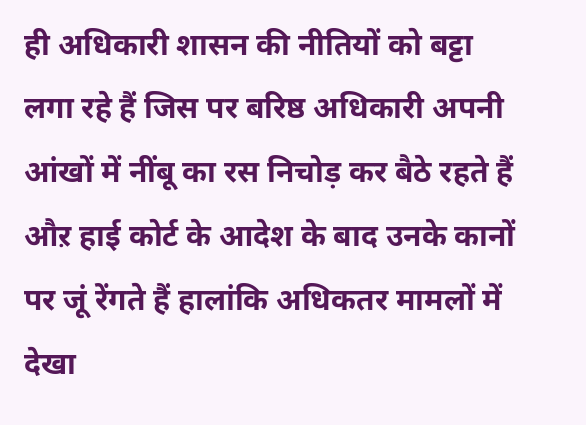ही अधिकारी शासन की नीतियों को बट्टा लगा रहे हैं जिस पर बरिष्ठ अधिकारी अपनी आंखों में नींबू का रस निचोड़ कर बैठे रहते हैं औऱ हाई कोर्ट के आदेश के बाद उनके कानों पर जूं रेंगते हैं हालांकि अधिकतर मामलों में देखा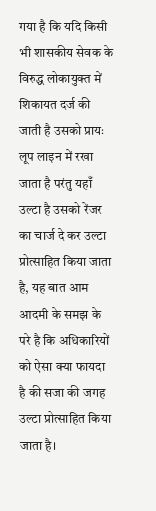गया है कि यदि किसी भी शासकीय सेवक के विरुद्ध लोकायुक्त में शिकायत दर्ज की जाती है उसको प्रायः लूप लाइन में रखा जाता है परंतु यहाँ उल्टा है उसको रेंजर का चार्ज दे कर उल्टा प्रोत्साहित किया जाता है, यह बात आम आदमी के समझ के परे है कि अधिकारियों को ऐसा क्या फायदा है की सजा की जगह उल्टा प्रोत्साहित किया जाता है।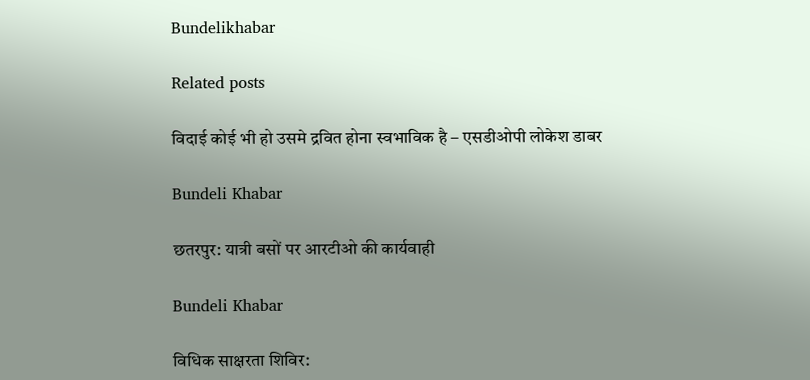Bundelikhabar

Related posts

विदाई कोई भी हो उसमे द्रवित होना स्वभाविक है – एसडीओपी लोकेश डाबर

Bundeli Khabar

छतरपुर: यात्री बसों पर आरटीओ की कार्यवाही

Bundeli Khabar

विधिक साक्षरता शिविर: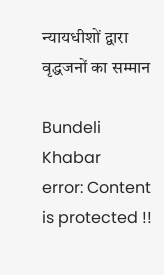न्यायधीशों द्वारा वृद्धजनों का सम्मान

Bundeli Khabar
error: Content is protected !!